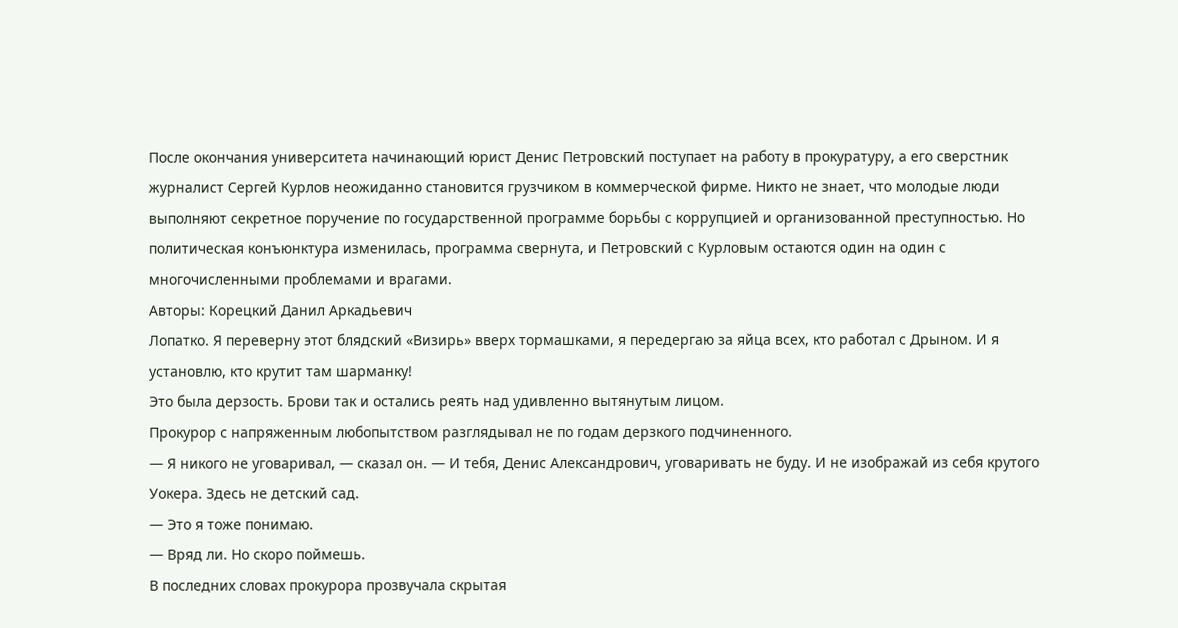После окончания университета начинающий юрист Денис Петровский поступает на работу в прокуратуру, а его сверстник журналист Сергей Курлов неожиданно становится грузчиком в коммерческой фирме. Никто не знает, что молодые люди выполняют секретное поручение по государственной программе борьбы с коррупцией и организованной преступностью. Но политическая конъюнктура изменилась, программа свернута, и Петровский с Курловым остаются один на один с многочисленными проблемами и врагами.
Авторы: Корецкий Данил Аркадьевич
Лопатко. Я переверну этот блядский «Визирь» вверх тормашками, я передергаю за яйца всех, кто работал с Дрыном. И я установлю, кто крутит там шарманку!
Это была дерзость. Брови так и остались реять над удивленно вытянутым лицом.
Прокурор с напряженным любопытством разглядывал не по годам дерзкого подчиненного.
— Я никого не уговаривал, — сказал он. — И тебя, Денис Александрович, уговаривать не буду. И не изображай из себя крутого Уокера. Здесь не детский сад.
— Это я тоже понимаю.
— Вряд ли. Но скоро поймешь.
В последних словах прокурора прозвучала скрытая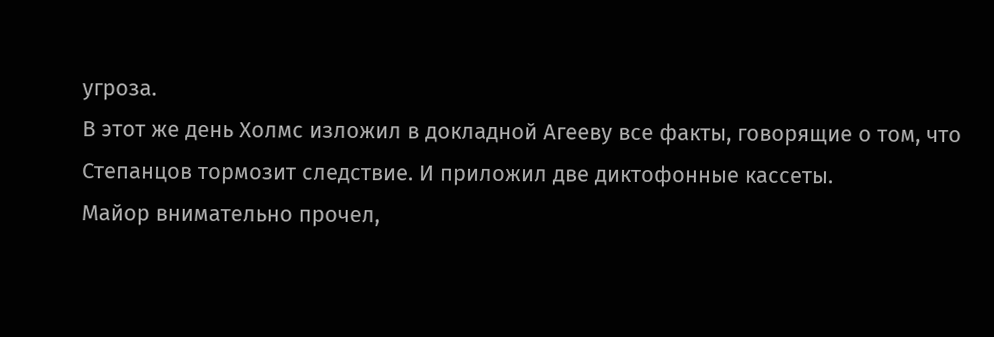угроза.
В этот же день Холмс изложил в докладной Агееву все факты, говорящие о том, что Степанцов тормозит следствие. И приложил две диктофонные кассеты.
Майор внимательно прочел,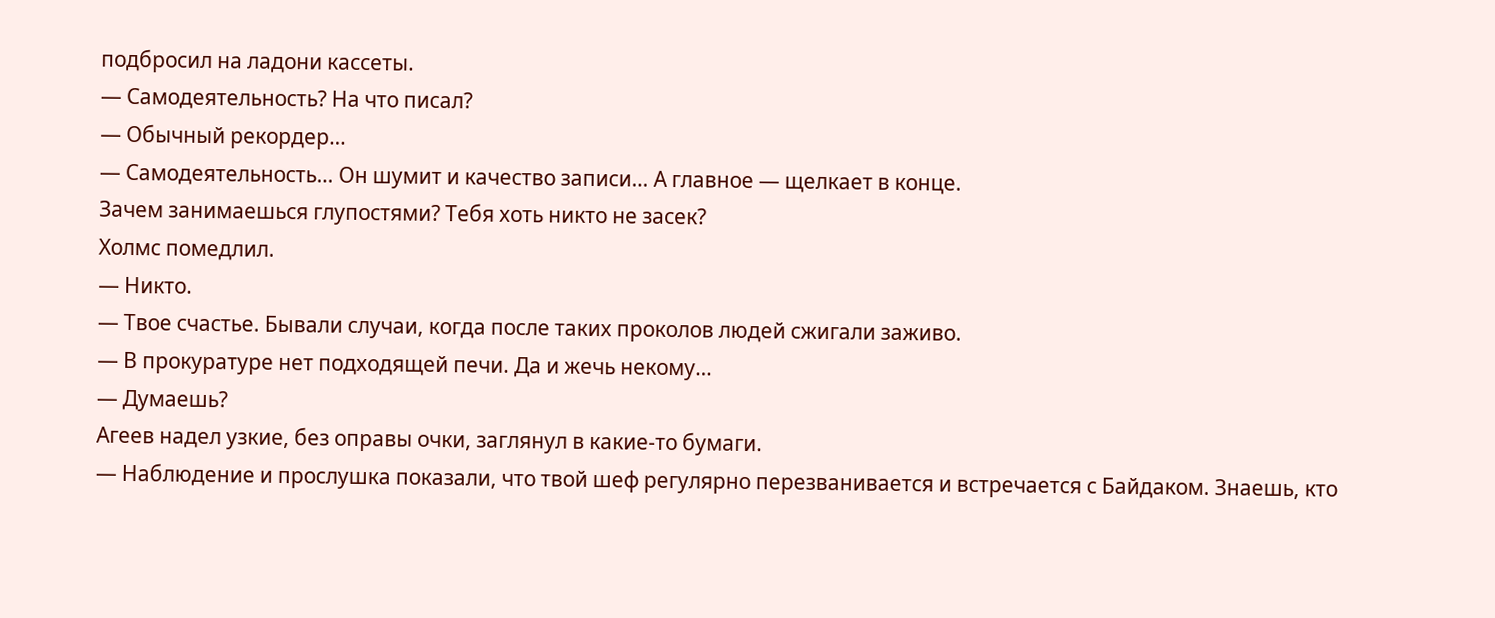подбросил на ладони кассеты.
— Самодеятельность? На что писал?
— Обычный рекордер…
— Самодеятельность… Он шумит и качество записи… А главное — щелкает в конце.
Зачем занимаешься глупостями? Тебя хоть никто не засек?
Холмс помедлил.
— Никто.
— Твое счастье. Бывали случаи, когда после таких проколов людей сжигали заживо.
— В прокуратуре нет подходящей печи. Да и жечь некому…
— Думаешь?
Агеев надел узкие, без оправы очки, заглянул в какие-то бумаги.
— Наблюдение и прослушка показали, что твой шеф регулярно перезванивается и встречается с Байдаком. Знаешь, кто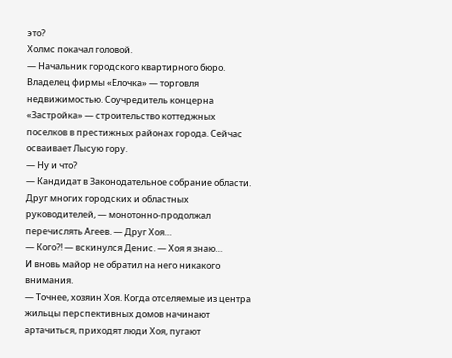это?
Холмс покачал головой.
— Начальник городского квартирного бюро. Владелец фирмы «Елочка» — торговля недвижимостью. Соучредитель концерна «Застройка» — строительство коттеджных поселков в престижных районах города. Сейчас осваивает Лысую гору.
— Ну и что?
— Кандидат в Законодательное собрание области. Друг многих городских и областных руководителей, — монотонно-продолжал перечислять Агеев. — Друг Хоя…
— Кого?! — вскинулся Денис. — Хоя я знаю…
И вновь майор не обратил на него никакого внимания.
— Точнее, хозяин Хоя. Когда отселяемые из центра жильцы перспективных домов начинают артачиться, приходят люди Хоя, пугают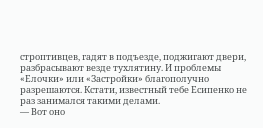строптивцев, гадят в подъезде, поджигают двери, разбрасывают везде тухлятину. И проблемы «Елочки» или «Застройки» благополучно разрешаются. Кстати, известный тебе Есипенко не раз занимался такими делами.
— Вот оно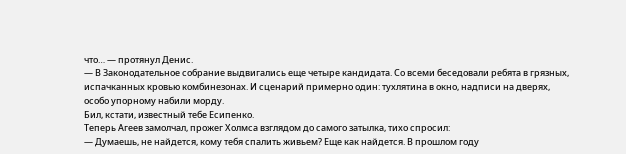что… — протянул Денис.
— В Законодательное собрание выдвигались еще четыре кандидата. Со всеми беседовали ребята в грязных, испачканных кровью комбинезонах. И сценарий примерно один: тухлятина в окно, надписи на дверях, особо упорному набили морду.
Бил, кстати, известный тебе Есипенко.
Теперь Агеев замолчал, прожег Холмса взглядом до самого затылка, тихо спросил:
— Думаешь, не найдется, кому тебя спалить живьем? Еще как найдется. В прошлом году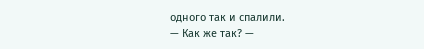одного так и спалили.
— Как же так? —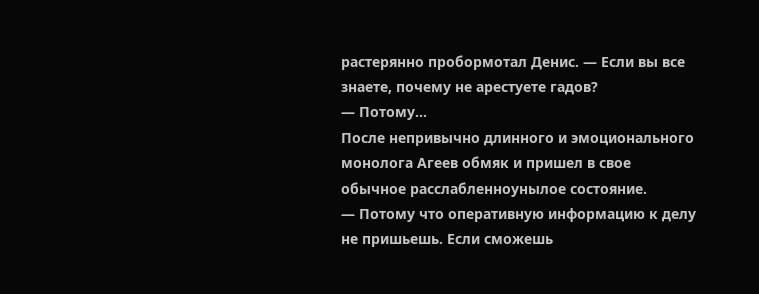растерянно пробормотал Денис. — Если вы все знаете, почему не арестуете гадов?
— Потому…
После непривычно длинного и эмоционального монолога Агеев обмяк и пришел в свое обычное расслабленноунылое состояние.
— Потому что оперативную информацию к делу не пришьешь. Если сможешь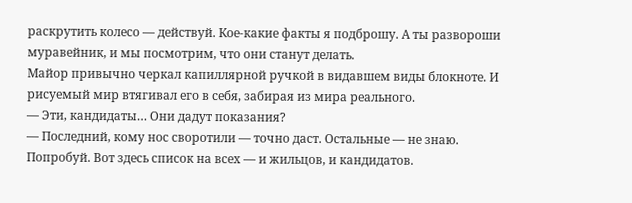раскрутить колесо — действуй. Кое-какие факты я подброшу. А ты развороши муравейник, и мы посмотрим, что они станут делать.
Майор привычно черкал капиллярной ручкой в видавшем виды блокноте. И рисуемый мир втягивал его в себя, забирая из мира реального.
— Эти, кандидаты… Они дадут показания?
— Последний, кому нос своротили — точно даст. Остальные — не знаю. Попробуй. Вот здесь список на всех — и жильцов, и кандидатов.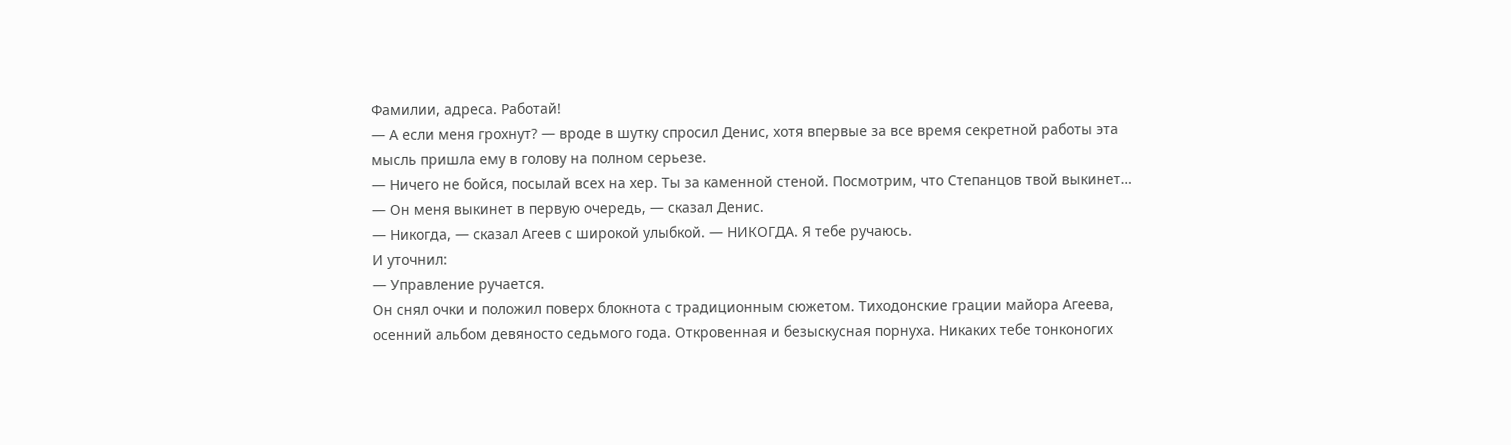Фамилии, адреса. Работай!
— А если меня грохнут? — вроде в шутку спросил Денис, хотя впервые за все время секретной работы эта мысль пришла ему в голову на полном серьезе.
— Ничего не бойся, посылай всех на хер. Ты за каменной стеной. Посмотрим, что Степанцов твой выкинет…
— Он меня выкинет в первую очередь, — сказал Денис.
— Никогда, — сказал Агеев с широкой улыбкой. — НИКОГДА. Я тебе ручаюсь.
И уточнил:
— Управление ручается.
Он снял очки и положил поверх блокнота с традиционным сюжетом. Тиходонские грации майора Агеева, осенний альбом девяносто седьмого года. Откровенная и безыскусная порнуха. Никаких тебе тонконогих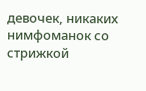девочек, никаких нимфоманок со стрижкой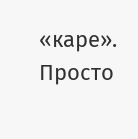«каре». Просто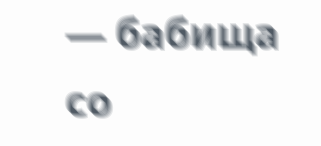— бабища со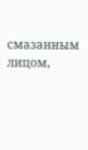смазанным лицом,